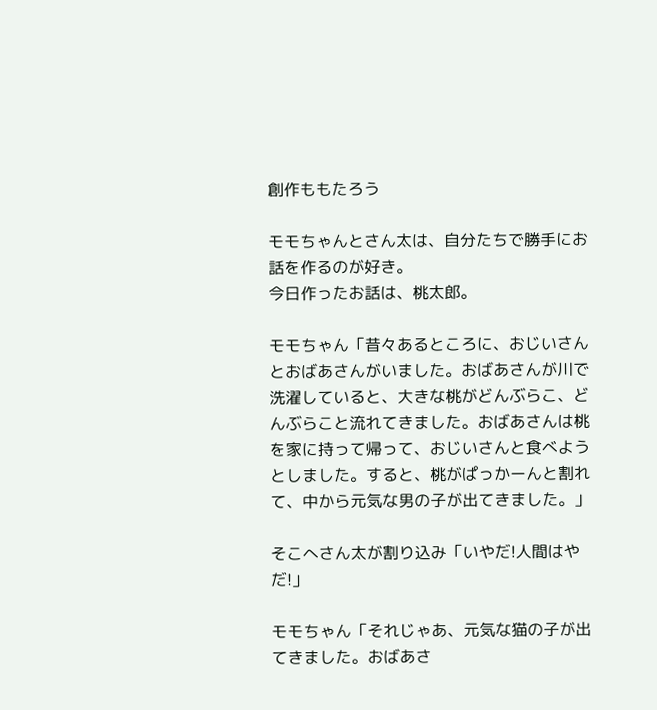創作ももたろう

モモちゃんとさん太は、自分たちで勝手にお話を作るのが好き。
今日作ったお話は、桃太郎。

モモちゃん「昔々あるところに、おじいさんとおばあさんがいました。おばあさんが川で洗濯していると、大きな桃がどんぶらこ、どんぶらこと流れてきました。おばあさんは桃を家に持って帰って、おじいさんと食べようとしました。すると、桃がぱっかーんと割れて、中から元気な男の子が出てきました。」

そこへさん太が割り込み「いやだ!人間はやだ!」

モモちゃん「それじゃあ、元気な猫の子が出てきました。おばあさ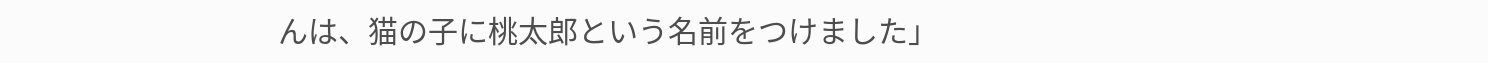んは、猫の子に桃太郎という名前をつけました」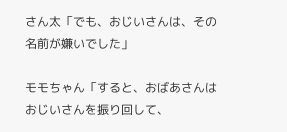さん太「でも、おじいさんは、その名前が嫌いでした」

モモちゃん「すると、おばあさんはおじいさんを振り回して、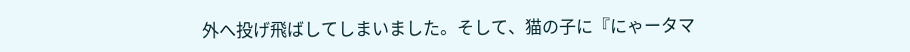外へ投げ飛ばしてしまいました。そして、猫の子に『にゃータマ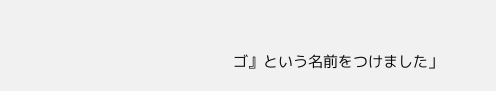ゴ』という名前をつけました」